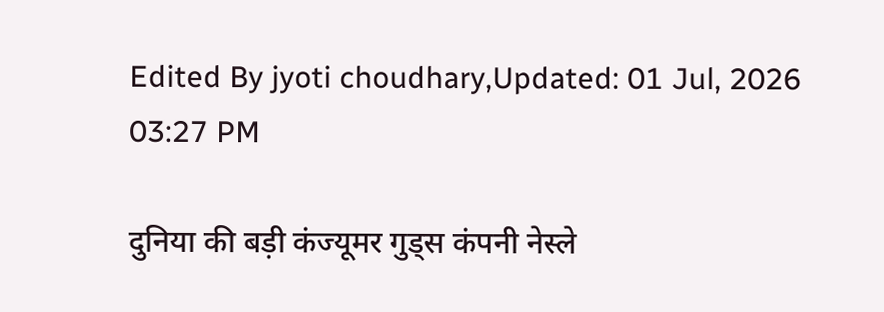Edited By jyoti choudhary,Updated: 01 Jul, 2026 03:27 PM

दुनिया की बड़ी कंज्यूमर गुड्स कंपनी नेस्ले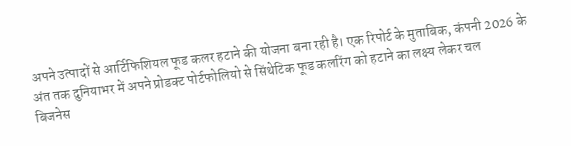अपने उत्पादों से आर्टिफिशियल फूड कलर हटाने की योजना बना रही है। एक रिपोर्ट के मुताबिक, कंपनी 2026 के अंत तक दुनियाभर में अपने प्रोडक्ट पोर्टफोलियो से सिंथेटिक फूड कलरिंग को हटाने का लक्ष्य लेकर चल
बिजनेस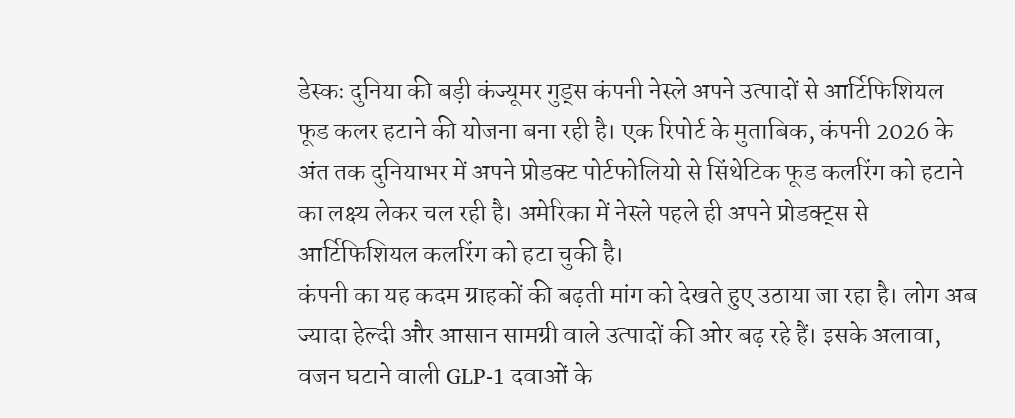डेस्कः दुनिया की बड़ी कंज्यूमर गुड्स कंपनी नेस्ले अपने उत्पादों से आर्टिफिशियल फूड कलर हटाने की योजना बना रही है। एक रिपोर्ट के मुताबिक, कंपनी 2026 के अंत तक दुनियाभर में अपने प्रोडक्ट पोर्टफोलियो से सिंथेटिक फूड कलरिंग को हटाने का लक्ष्य लेकर चल रही है। अमेरिका में नेस्ले पहले ही अपने प्रोडक्ट्स से आर्टिफिशियल कलरिंग को हटा चुकी है।
कंपनी का यह कदम ग्राहकों की बढ़ती मांग को देखते हुए उठाया जा रहा है। लोग अब ज्यादा हेल्दी और आसान सामग्री वाले उत्पादों की ओर बढ़ रहे हैं। इसके अलावा, वजन घटाने वाली GLP-1 दवाओं के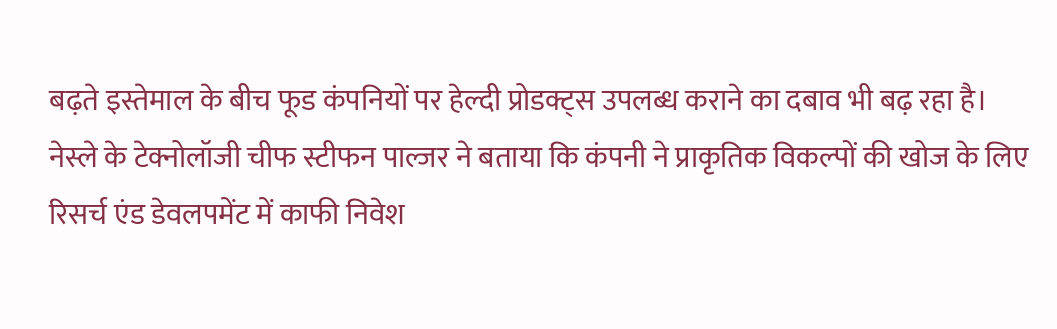बढ़ते इस्तेमाल के बीच फूड कंपनियों पर हेल्दी प्रोडक्ट्स उपलब्ध कराने का दबाव भी बढ़ रहा है।
नेस्ले के टेक्नोलॉजी चीफ स्टीफन पाल्जर ने बताया कि कंपनी ने प्राकृतिक विकल्पों की खोज के लिए रिसर्च एंड डेवलपमेंट में काफी निवेश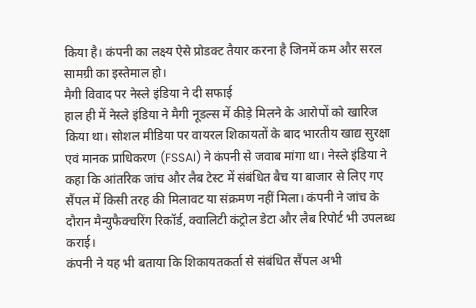किया है। कंपनी का लक्ष्य ऐसे प्रोडक्ट तैयार करना है जिनमें कम और सरल सामग्री का इस्तेमाल हो।
मैगी विवाद पर नेस्ले इंडिया ने दी सफाई
हाल ही में नेस्ले इंडिया ने मैगी नूडल्स में कीड़े मिलने के आरोपों को खारिज किया था। सोशल मीडिया पर वायरल शिकायतों के बाद भारतीय खाद्य सुरक्षा एवं मानक प्राधिकरण (FSSAI) ने कंपनी से जवाब मांगा था। नेस्ले इंडिया ने कहा कि आंतरिक जांच और लैब टेस्ट में संबंधित बैच या बाजार से लिए गए सैंपल में किसी तरह की मिलावट या संक्रमण नहीं मिला। कंपनी ने जांच के दौरान मैन्युफैक्चरिंग रिकॉर्ड, क्वालिटी कंट्रोल डेटा और लैब रिपोर्ट भी उपलब्ध कराई।
कंपनी ने यह भी बताया कि शिकायतकर्ता से संबंधित सैंपल अभी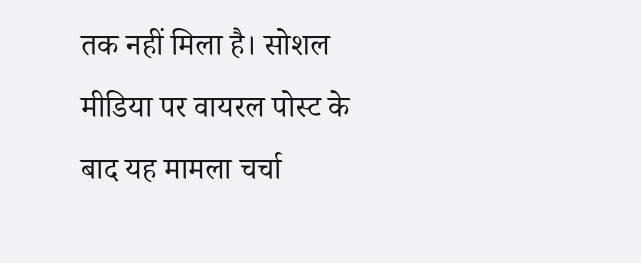तक नहीं मिला है। सोशल मीडिया पर वायरल पोस्ट के बाद यह मामला चर्चा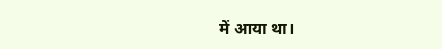में आया था।